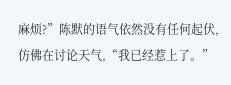麻烦?”陈默的语气依然没有任何起伏,仿佛在讨论天气,“我已经惹上了。”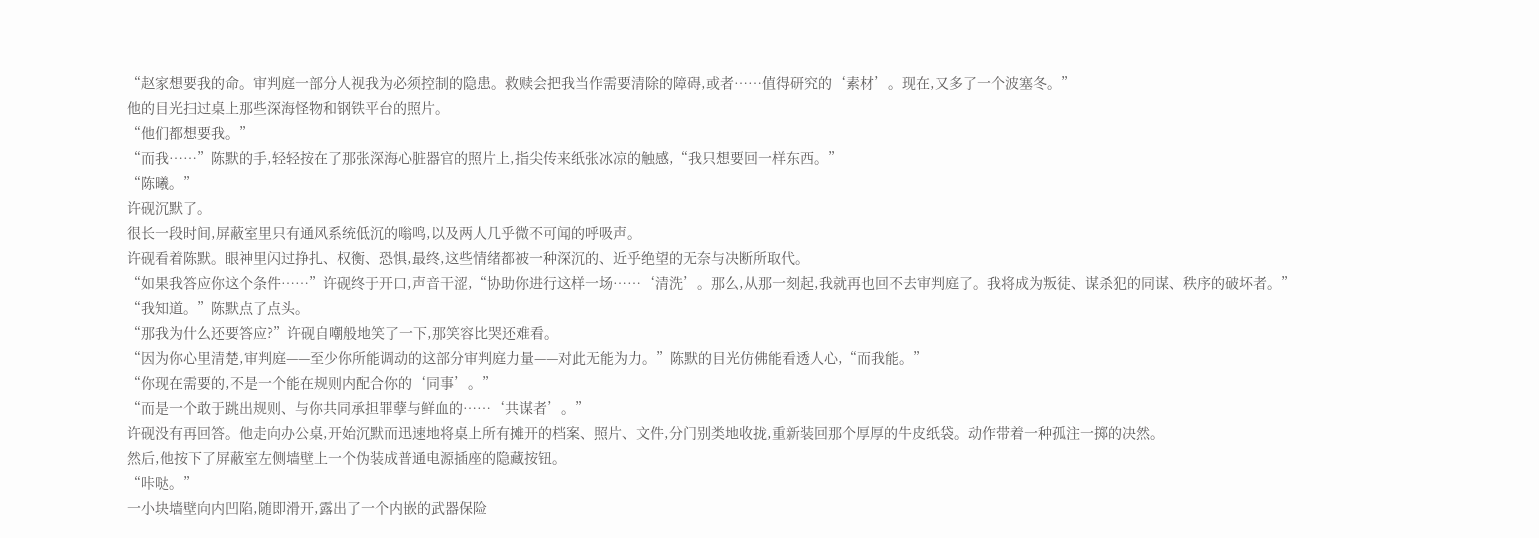“赵家想要我的命。审判庭一部分人视我为必须控制的隐患。救赎会把我当作需要清除的障碍,或者……值得研究的‘素材’。现在,又多了一个波塞冬。”
他的目光扫过桌上那些深海怪物和钢铁平台的照片。
“他们都想要我。”
“而我……”陈默的手,轻轻按在了那张深海心脏器官的照片上,指尖传来纸张冰凉的触感,“我只想要回一样东西。”
“陈曦。”
许砚沉默了。
很长一段时间,屏蔽室里只有通风系统低沉的嗡鸣,以及两人几乎微不可闻的呼吸声。
许砚看着陈默。眼神里闪过挣扎、权衡、恐惧,最终,这些情绪都被一种深沉的、近乎绝望的无奈与决断所取代。
“如果我答应你这个条件……”许砚终于开口,声音干涩,“协助你进行这样一场……‘清洗’。那么,从那一刻起,我就再也回不去审判庭了。我将成为叛徒、谋杀犯的同谋、秩序的破坏者。”
“我知道。”陈默点了点头。
“那我为什么还要答应?”许砚自嘲般地笑了一下,那笑容比哭还难看。
“因为你心里清楚,审判庭——至少你所能调动的这部分审判庭力量——对此无能为力。”陈默的目光仿佛能看透人心,“而我能。”
“你现在需要的,不是一个能在规则内配合你的‘同事’。”
“而是一个敢于跳出规则、与你共同承担罪孽与鲜血的……‘共谋者’。”
许砚没有再回答。他走向办公桌,开始沉默而迅速地将桌上所有摊开的档案、照片、文件,分门别类地收拢,重新装回那个厚厚的牛皮纸袋。动作带着一种孤注一掷的决然。
然后,他按下了屏蔽室左侧墙壁上一个伪装成普通电源插座的隐藏按钮。
“咔哒。”
一小块墙壁向内凹陷,随即滑开,露出了一个内嵌的武器保险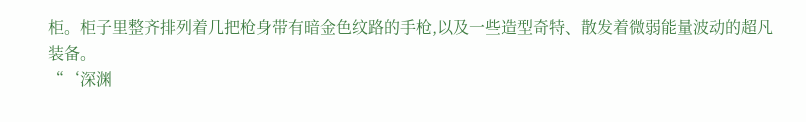柜。柜子里整齐排列着几把枪身带有暗金色纹路的手枪,以及一些造型奇特、散发着微弱能量波动的超凡装备。
“‘深渊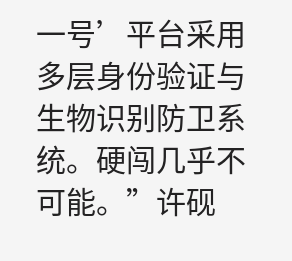一号’平台采用多层身份验证与生物识别防卫系统。硬闯几乎不可能。”许砚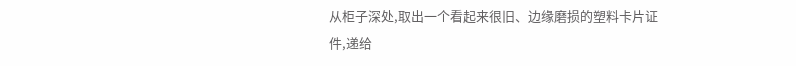从柜子深处,取出一个看起来很旧、边缘磨损的塑料卡片证件,递给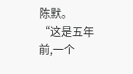陈默。
“这是五年前,一个